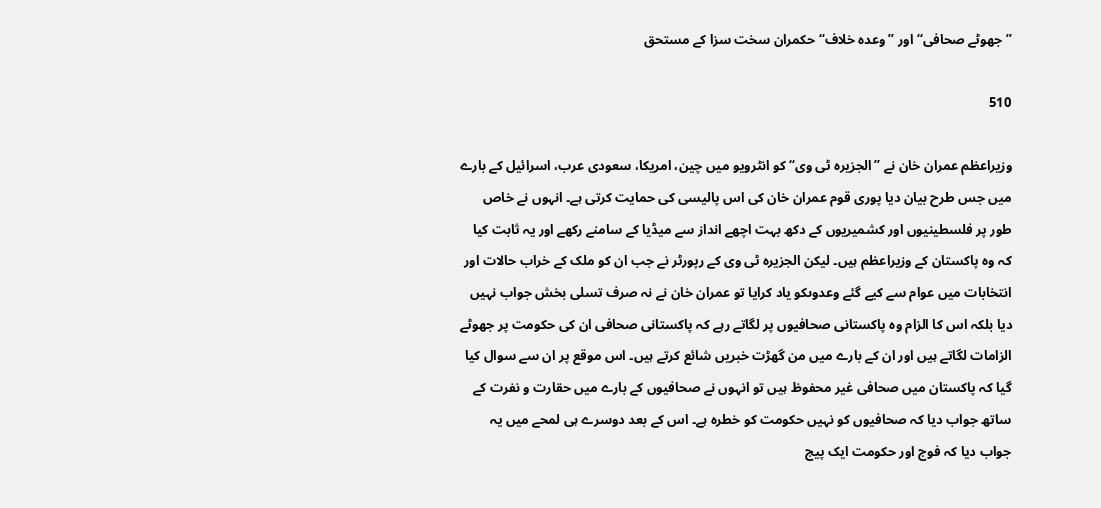’’جھوٹے صحافی‘‘ اور ’’وعدہ خلاف‘‘ حکمران سخت سزا کے مستحق

510

وزیراعظم عمران خان نے ’’الجزیرہ ٹی وی‘‘ کو انٹرویو میں چین، امریکا، سعودی عرب، اسرائیل کے بارے میں جس طرح بیان دیا پوری قوم عمران خان کی اس پالیسی کی حمایت کرتی ہے۔ انہوں نے خاص طور پر فلسطینیوں اور کشمیریوں کے دکھ بہت اچھے انداز سے میڈیا کے سامنے رکھے اور یہ ثابت کیا کہ وہ پاکستان کے وزیراعظم ہیں۔ لیکن الجزیرہ ٹی وی کے رپورٹر نے جب ان کو ملک کے خراب حالات اور انتخابات میں عوام سے کیے گئے وعدوںکو یاد کرایا تو عمران خان نے نہ صرف تسلی بخش جواب نہیں دیا بلکہ اس کا الزام وہ پاکستانی صحافیوں پر لگاتے رہے کہ پاکستانی صحافی ان کی حکومت پر جھوٹے الزامات لگاتے ہیں اور ان کے بارے میں من گھڑت خبریں شائع کرتے ہیں۔ اس موقع پر ان سے سوال کیا گیا کہ پاکستان میں صحافی غیر محفوظ ہیں تو انہوں نے صحافیوں کے بارے میں حقارت و نفرت کے ساتھ جواب دیا کہ صحافیوں کو نہیں حکومت کو خطرہ ہے۔ اس کے بعد دوسرے ہی لمحے میں یہ جواب دیا کہ فوج اور حکومت ایک پیج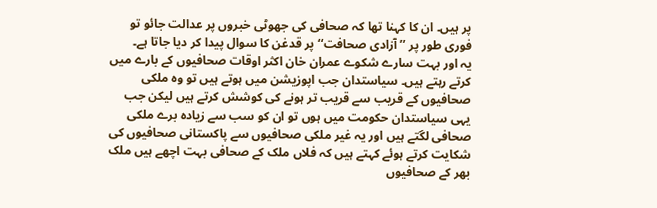پر ہیں۔ ان کا کہنا تھا کہ صحافی کی جھوٹی خبروں پر عدالت جائو تو فوری طور پر ’’آزادی صحافت‘‘ پر قدغن کا سوال پیدا کر دیا جاتا ہے۔
یہ اور بہت سارے شکوے عمران خان اکثر اوقات صحافیوں کے بارے میں کرتے رہتے ہیں۔ سیاستدان جب اپوزیشن میں ہوتے ہیں تو وہ ملکی صحافیوں کے قریب سے قریب تر ہونے کی کوشش کرتے ہیں لیکن جب یہی سیاستدان حکومت میں ہوں تو ان کو سب سے زیادہ برے ملکی صحافی لگتے ہیں اور یہ غیر ملکی صحافیوں سے پاکستانی صحافیوں کی شکایت کرتے ہوئے کہتے ہیں کہ فلاں ملک کے صحافی بہت اچھے ہیں ملک بھر کے صحافیوں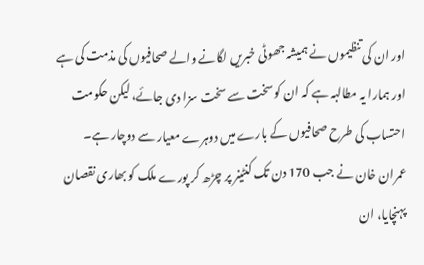اور ان کی تنظیموں نے ہمیشہ جھوٹی خبریں لگانے والے صحافیوں کی مذمت کی ہے اور ہمارا یہ مطالبہ ہے کہ ان کو سخت سے سخت سزا دی جائے، لیکن حکومت احتساب کی طرح صحافیوں کے بارے میں دوہرے معیار سے دوچار ہے۔
عمران خان نے جب 170 دن تک کنٹینر پر چڑھ کر پورے ملک کو بھاری نقصان پہنچایا، ان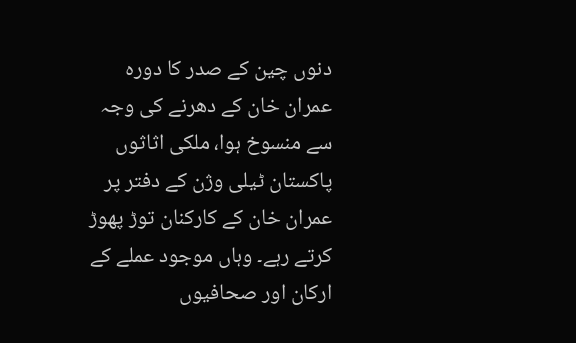دنوں چین کے صدر کا دورہ عمران خان کے دھرنے کی وجہ سے منسوخ ہوا، ملکی اثاثوں پاکستان ٹیلی وژن کے دفتر پر عمران خان کے کارکنان توڑ پھوڑ کرتے رہے۔ وہاں موجود عملے کے ارکان اور صحافیوں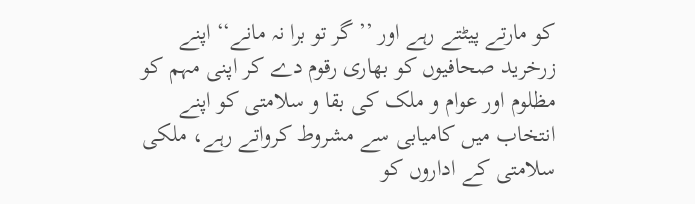کو مارتے پیٹتے رہے اور ’’گر تو برا نہ مانے‘‘ اپنے زرخرید صحافیوں کو بھاری رقوم دے کر اپنی مہم کو مظلوم اور عوام و ملک کی بقا و سلامتی کو اپنے انتخاب میں کامیابی سے مشروط کرواتے رہے، ملکی سلامتی کے اداروں کو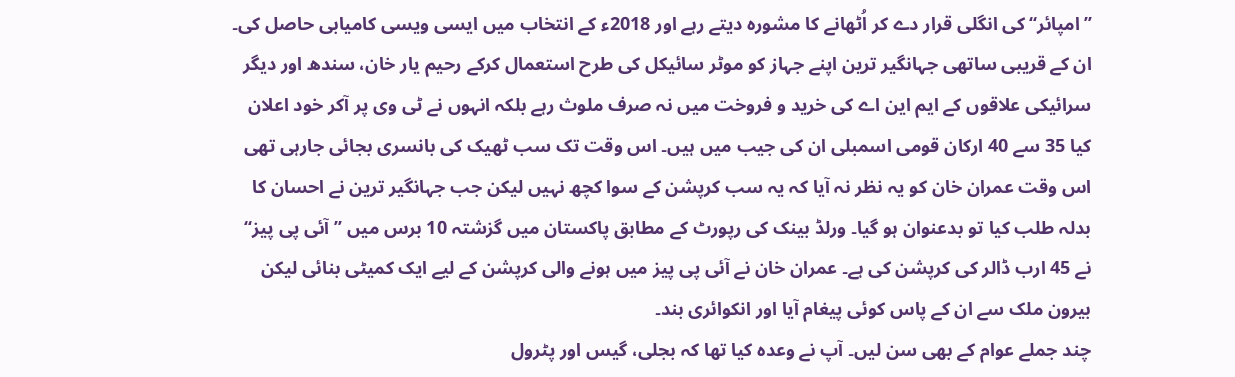’’امپائر‘‘ کی انگلی قرار دے کر اُٹھانے کا مشورہ دیتے رہے اور 2018ء کے انتخاب میں ایسی ویسی کامیابی حاصل کی۔ ان کے قریبی ساتھی جہانگیر ترین اپنے جہاز کو موٹر سائیکل کی طرح استعمال کرکے رحیم یار خان، سندھ اور دیگر سرائیکی علاقوں کے ایم این اے کی خرید و فروخت میں نہ صرف ملوث رہے بلکہ انہوں نے ٹی وی پر آکر خود اعلان کیا 35 سے 40 ارکان قومی اسمبلی ان کی جیب میں ہیں۔ اس وقت تک سب ٹھیک کی بانسری بجائی جارہی تھی اس وقت عمران خان کو یہ نظر نہ آیا کہ یہ سب کرپشن کے سوا کچھ نہیں لیکن جب جہانگیر ترین نے احسان کا بدلہ طلب کیا تو بدعنوان ہو گیا۔ ورلڈ بینک کی رپورٹ کے مطابق پاکستان میں گزشتہ 10 برس میں ’’آئی پی پیز‘‘ نے 45 ارب ڈالر کی کرپشن کی ہے۔ عمران خان نے آئی پی پیز میں ہونے والی کرپشن کے لیے ایک کمیٹی بنائی لیکن بیرون ملک سے ان کے پاس کوئی پیغام آیا اور انکوائری بند۔
چند جملے عوام کے بھی سن لیں۔ آپ نے وعدہ کیا تھا کہ بجلی، گیس اور پٹرول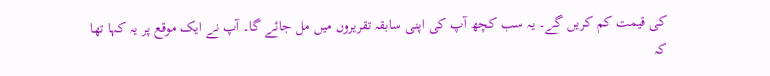کی قیمت کم کریں گے۔ یہ سب کچھ آپ کی اپنی سابقہ تقریروں میں مل جائے گا۔ آپ نے ایک موقع پر یہ کہا تھا کہ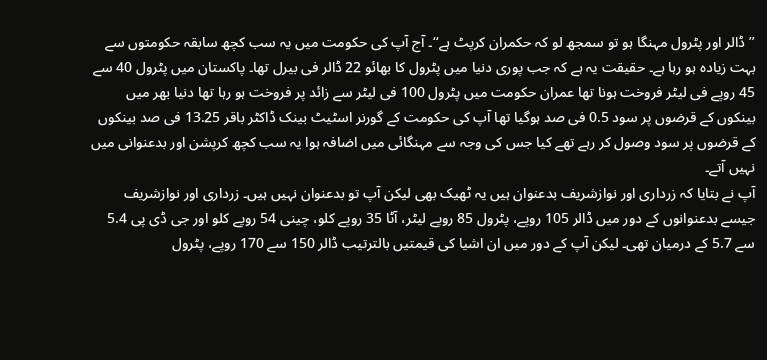’’ڈالر اور پٹرول مہنگا ہو تو سمجھ لو کہ حکمران کرپٹ ہے‘‘۔ آج آپ کی حکومت میں یہ سب کچھ سابقہ حکومتوں سے بہت زیادہ ہو رہا ہے۔ حقیقت یہ ہے کہ جب پوری دنیا میں پٹرول کا بھائو 22 ڈالر فی بیرل تھا۔ پاکستان میں پٹرول 40 سے 45 روپے فی لیٹر فروخت ہونا تھا عمران حکومت میں پٹرول 100 فی لیٹر سے زائد پر فروخت ہو رہا تھا دنیا بھر میں بینکوں کے قرضوں پر سود 0.5 فی صد ہوگیا تھا آپ کی حکومت کے گورنر اسٹیٹ بینک ڈاکٹر باقر 13.25 فی صد بینکوں کے قرضوں پر سود وصول کر رہے تھے کیا جس کی وجہ سے مہنگائی میں اضافہ ہوا یہ سب کچھ کرپشن اور بدعنوانی میں نہیں آتے۔
آپ نے بتایا کہ زرداری اور نوازشریف بدعنوان ہیں یہ ٹھیک بھی لیکن آپ تو بدعنوان نہیں ہیں۔ زرداری اور نوازشریف جیسے بدعنوانوں کے دور میں ڈالر 105 روپے، پٹرول 85 روپے لیٹر، آٹا 35 روپے کلو، چینی 54 روپے کلو اور جی ڈی پی 5.4 سے 5.7 کے درمیان تھی۔ لیکن آپ کے دور میں ان اشیا کی قیمتیں بالترتیب ڈالر 150 سے 170 روپے، پٹرول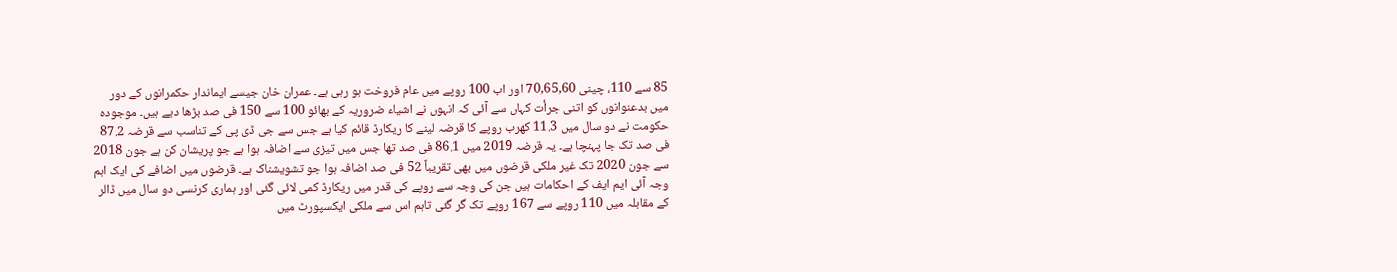85 سے 110، چینی 70,65,60 اور اب 100 روپے میں عام فروخت ہو رہی ہے۔ عمران خان جیسے ایماندار حکمرانوں کے دور میں بدعنوانوں کو اتنی جرأت کہاں سے آئی کہ انہوں نے اشیاء ضروریہ کے بھائو 100 سے 150 فی صد بڑھا دیے ہیں۔ موجودہ حکومت نے دو سال میں 11.3 کھرب روپے کا قرضہ لینے کا ریکارڈ قائم کیا ہے جس سے جی ڈی پی کے تناسب سے قرضہ 87.2 فی صد تک جا پہنچا ہے۔ یہ قرضہ 2019 میں 86.1 فی صد تھا جس میں تیزی سے اضافہ ہوا ہے جو پریشان کن ہے جون 2018 سے جون 2020 تک غیر ملکی قرضوں میں بھی تقریباً 52 فی صد اضافہ ہوا جو تشویشناک ہے۔ قرضوں میں اضافے کی ایک اہم وجہ آئی ایم ایف کے احکامات ہیں جن کی وجہ سے روپے کی قدر میں ریکارڈ کمی لائی گئی اور ہماری کرنسی دو سال میں ڈالر کے مقابلہ میں 110 روپے سے 167 روپے تک گر گئی تاہم اس سے ملکی ایکسپورٹ میں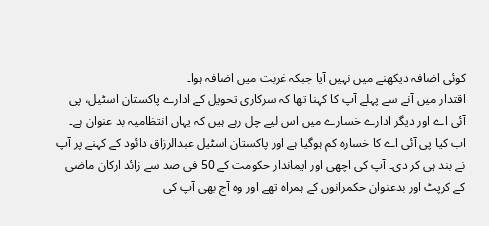کوئی اضافہ دیکھنے میں نہیں آیا جبکہ غربت میں اضافہ ہوا۔
اقتدار میں آنے سے پہلے آپ کا کہنا تھا کہ سرکاری تحویل کے ادارے پاکستان اسٹیل، پی آئی اے اور دیگر ادارے خسارے میں اس لیے چل رہے ہیں کہ یہاں انتظامیہ بد عنوان ہے۔ اب کیا پی آئی اے کا خسارہ کم ہوگیا ہے اور پاکستان اسٹیل عبدالرزاق دائود کے کہنے پر آپ نے بند ہی کر دی۔ آپ کی اچھی اور ایماندار حکومت کے 50 فی صد سے زائد ارکان ماضی کے کرپٹ اور بدعنوان حکمرانوں کے ہمراہ تھے اور وہ آج بھی آپ کی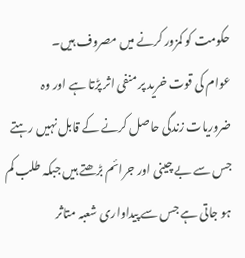حکومت کو کمزور کرنے میں مصروف ہیں۔
عوام کی قوت خرید پر منفی اثر پڑتا ہے اور وہ ضروریات زندگی حاصل کرنے کے قابل نہیں رہتے جس سے بے چینی اور جرائم بڑھتے ہیں جبکہ طلب کم ہو جاتی ہے جس سے پیداواری شعبہ متاثر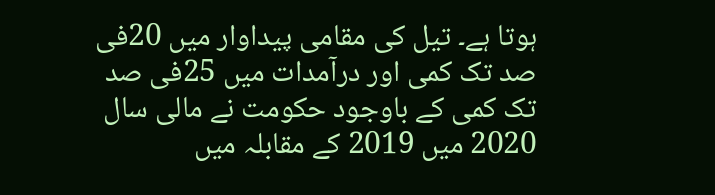ہوتا ہے۔ تیل کی مقامی پیداوار میں 20فی صد تک کمی اور درآمدات میں 25فی صد تک کمی کے باوجود حکومت نے مالی سال 2020 میں 2019 کے مقابلہ میں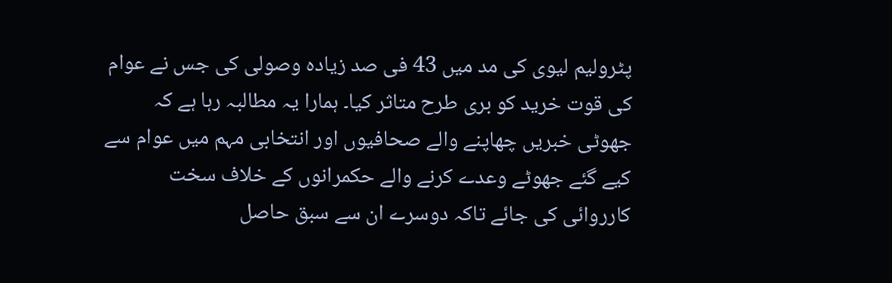پٹرولیم لیوی کی مد میں 43 فی صد زیادہ وصولی کی جس نے عوام کی قوت خرید کو بری طرح متاثر کیا۔ ہمارا یہ مطالبہ رہا ہے کہ جھوٹی خبریں چھاپنے والے صحافیوں اور انتخابی مہم میں عوام سے کیے گئے جھوٹے وعدے کرنے والے حکمرانوں کے خلاف سخت کارروائی کی جائے تاکہ دوسرے ان سے سبق حاصل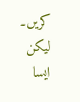کریں۔ لیکن ایسا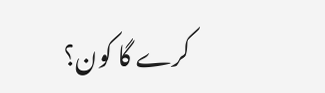کرے گا کون؟